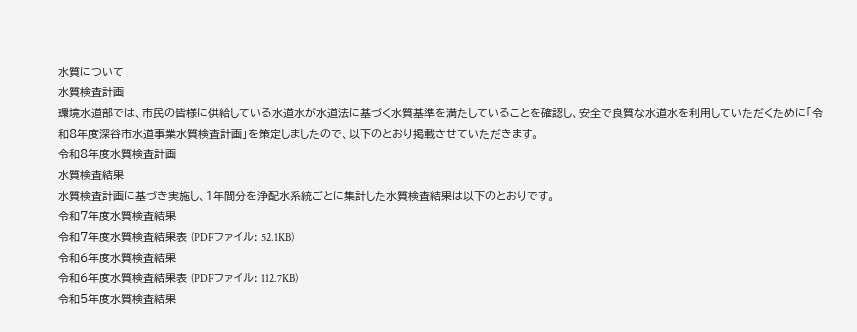水質について
水質検査計画
環境水道部では、市民の皆様に供給している水道水が水道法に基づく水質基準を満たしていることを確認し、安全で良質な水道水を利用していただくために「令和8年度深谷市水道事業水質検査計画」を策定しましたので、以下のとおり掲載させていただきます。
令和8年度水質検査計画
水質検査結果
水質検査計画に基づき実施し、1年間分を浄配水系統ごとに集計した水質検査結果は以下のとおりです。
令和7年度水質検査結果
令和7年度水質検査結果表 (PDFファイル: 52.1KB)
令和6年度水質検査結果
令和6年度水質検査結果表 (PDFファイル: 112.7KB)
令和5年度水質検査結果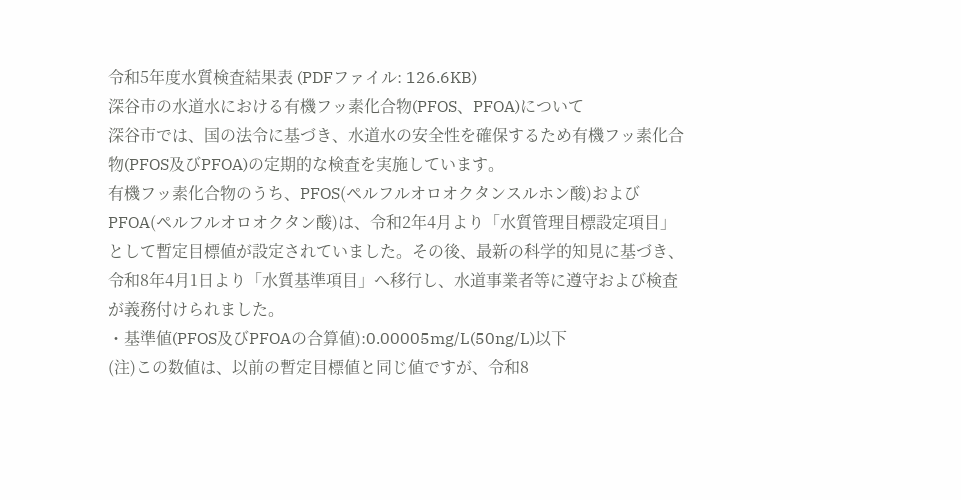令和5年度水質検査結果表 (PDFファイル: 126.6KB)
深谷市の水道水における有機フッ素化合物(PFOS、PFOA)について
深谷市では、国の法令に基づき、水道水の安全性を確保するため有機フッ素化合物(PFOS及びPFOA)の定期的な検査を実施しています。
有機フッ素化合物のうち、PFOS(ペルフルオロオクタンスルホン酸)およびPFOA(ペルフルオロオクタン酸)は、令和2年4月より「水質管理目標設定項目」として暫定目標値が設定されていました。その後、最新の科学的知見に基づき、令和8年4月1日より「水質基準項目」へ移行し、水道事業者等に遵守および検査が義務付けられました。
・基準値(PFOS及びPFOAの合算値):0.00005mg/L(50ng/L)以下
(注)この数値は、以前の暫定目標値と同じ値ですが、令和8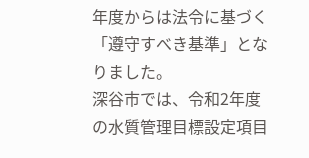年度からは法令に基づく「遵守すべき基準」となりました。
深谷市では、令和2年度の水質管理目標設定項目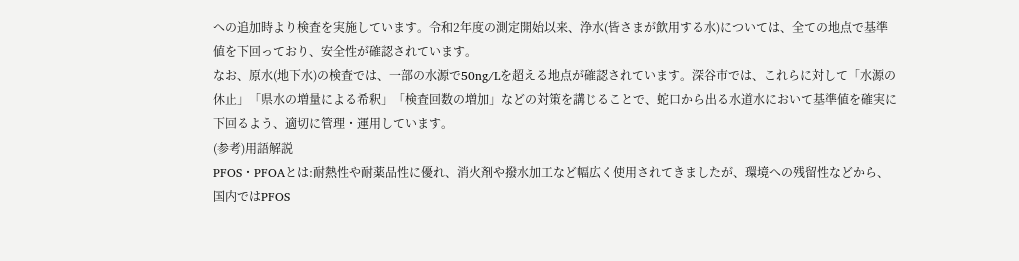への追加時より検査を実施しています。令和2年度の測定開始以来、浄水(皆さまが飲用する水)については、全ての地点で基準値を下回っており、安全性が確認されています。
なお、原水(地下水)の検査では、一部の水源で50ng/Lを超える地点が確認されています。深谷市では、これらに対して「水源の休止」「県水の増量による希釈」「検査回数の増加」などの対策を講じることで、蛇口から出る水道水において基準値を確実に下回るよう、適切に管理・運用しています。
(参考)用語解説
PFOS・PFOAとは:耐熱性や耐薬品性に優れ、消火剤や撥水加工など幅広く使用されてきましたが、環境への残留性などから、国内ではPFOS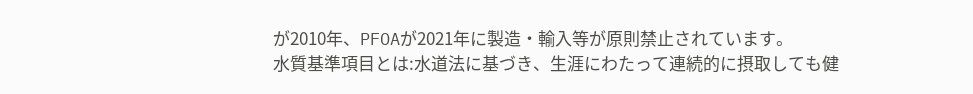が2010年、PFOAが2021年に製造・輸入等が原則禁止されています。
水質基準項目とは:水道法に基づき、生涯にわたって連続的に摂取しても健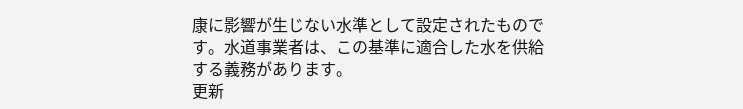康に影響が生じない水準として設定されたものです。水道事業者は、この基準に適合した水を供給する義務があります。
更新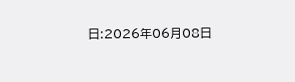日:2026年06月08日